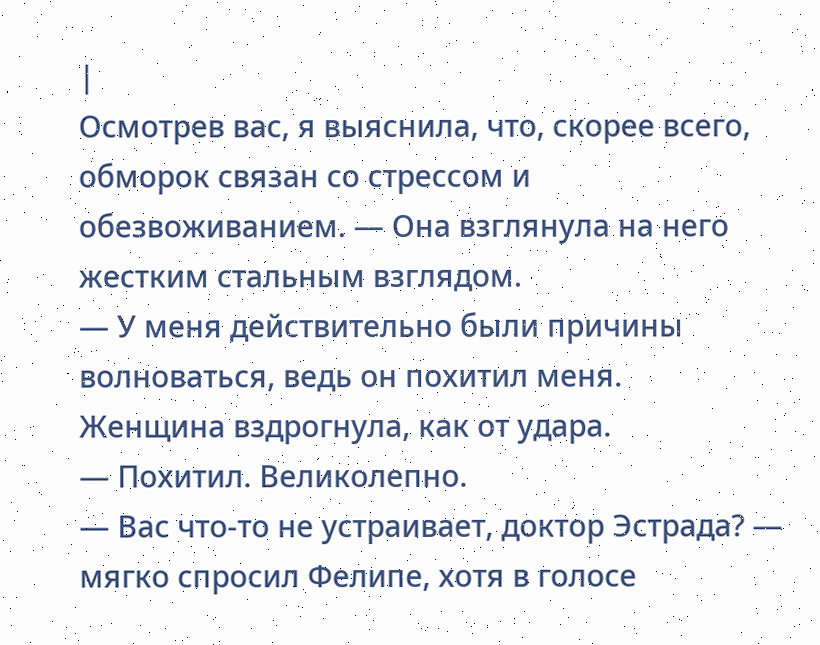|
Осмотрев вас, я выяснила, что, скорее всего, обморок связан со стрессом и обезвоживанием. — Она взглянула на него жестким стальным взглядом.
— У меня действительно были причины волноваться, ведь он похитил меня.
Женщина вздрогнула, как от удара.
— Похитил. Великолепно.
— Вас что-то не устраивает, доктор Эстрада? — мягко спросил Фелипе, хотя в голосе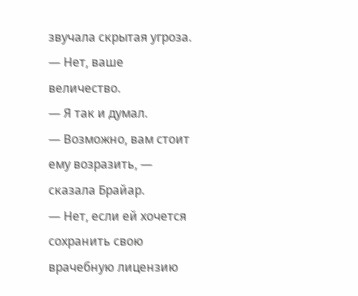звучала скрытая угроза.
— Нет, ваше величество.
— Я так и думал.
— Возможно, вам стоит ему возразить, — сказала Брайар.
— Нет, если ей хочется сохранить свою врачебную лицензию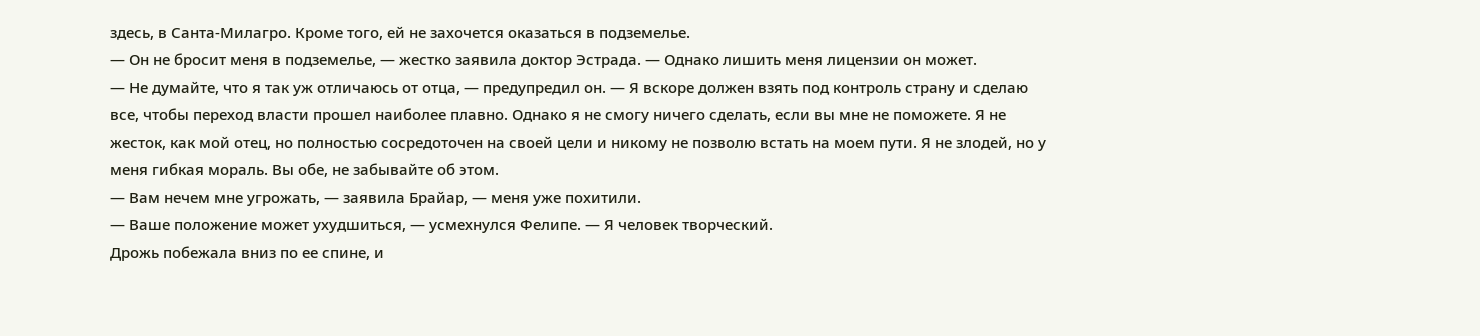здесь, в Санта-Милагро. Кроме того, ей не захочется оказаться в подземелье.
— Он не бросит меня в подземелье, — жестко заявила доктор Эстрада. — Однако лишить меня лицензии он может.
— Не думайте, что я так уж отличаюсь от отца, — предупредил он. — Я вскоре должен взять под контроль страну и сделаю все, чтобы переход власти прошел наиболее плавно. Однако я не смогу ничего сделать, если вы мне не поможете. Я не жесток, как мой отец, но полностью сосредоточен на своей цели и никому не позволю встать на моем пути. Я не злодей, но у меня гибкая мораль. Вы обе, не забывайте об этом.
— Вам нечем мне угрожать, — заявила Брайар, — меня уже похитили.
— Ваше положение может ухудшиться, — усмехнулся Фелипе. — Я человек творческий.
Дрожь побежала вниз по ее спине, и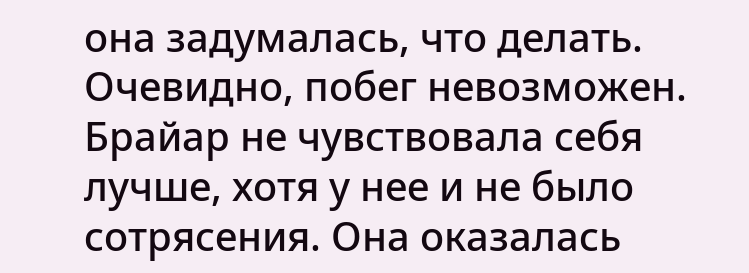она задумалась, что делать. Очевидно, побег невозможен. Брайар не чувствовала себя лучше, хотя у нее и не было сотрясения. Она оказалась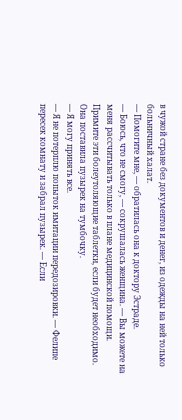в чужой стране без документов и денег, из одежды на ней только больничный халат.
— Помогите мне, — обратилась она к доктору Эстраде.
— Боюсь, что не смогу, — сокрушалась женщина. — Вы можете на меня рассчитывать только в плане медицинской помощи. Примите эти болеутоляющие таблетки, если будет необходимо.
Она поставила пузырек на тумбочку.
— Я могу принять все.
— Я не потерплю попыток имитации передозировки. — Фелипе пересек комнату и забрал пузырек. — Если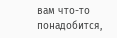вам что-то понадобится,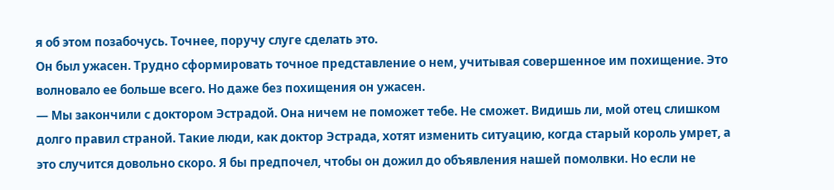я об этом позабочусь. Точнее, поручу слуге сделать это.
Он был ужасен. Трудно сформировать точное представление о нем, учитывая совершенное им похищение. Это волновало ее больше всего. Но даже без похищения он ужасен.
— Мы закончили с доктором Эстрадой. Она ничем не поможет тебе. Не сможет. Видишь ли, мой отец слишком долго правил страной. Такие люди, как доктор Эстрада, хотят изменить ситуацию, когда старый король умрет, а это случится довольно скоро. Я бы предпочел, чтобы он дожил до объявления нашей помолвки. Но если не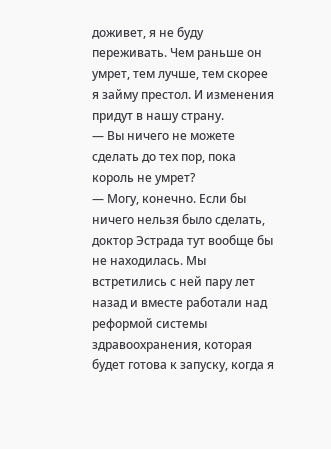доживет, я не буду переживать. Чем раньше он умрет, тем лучше, тем скорее я займу престол. И изменения придут в нашу страну.
— Вы ничего не можете сделать до тех пор, пока король не умрет?
— Могу, конечно. Если бы ничего нельзя было сделать, доктор Эстрада тут вообще бы не находилась. Мы встретились с ней пару лет назад и вместе работали над реформой системы здравоохранения, которая будет готова к запуску, когда я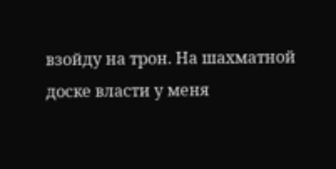взойду на трон. На шахматной доске власти у меня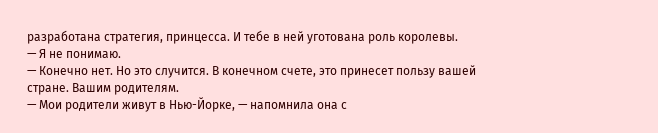разработана стратегия, принцесса. И тебе в ней уготована роль королевы.
— Я не понимаю.
— Конечно нет. Но это случится. В конечном счете, это принесет пользу вашей стране. Вашим родителям.
— Мои родители живут в Нью-Йорке, — напомнила она с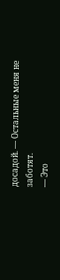досадой. — Остальные меня не заботят.
— Это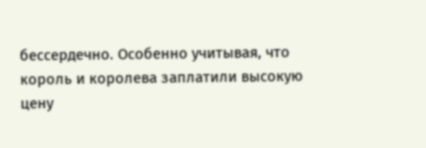бессердечно. Особенно учитывая, что король и королева заплатили высокую цену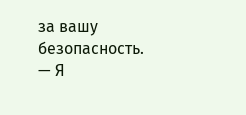за вашу безопасность.
— Я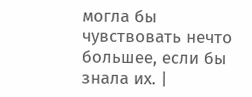могла бы чувствовать нечто большее, если бы знала их. |